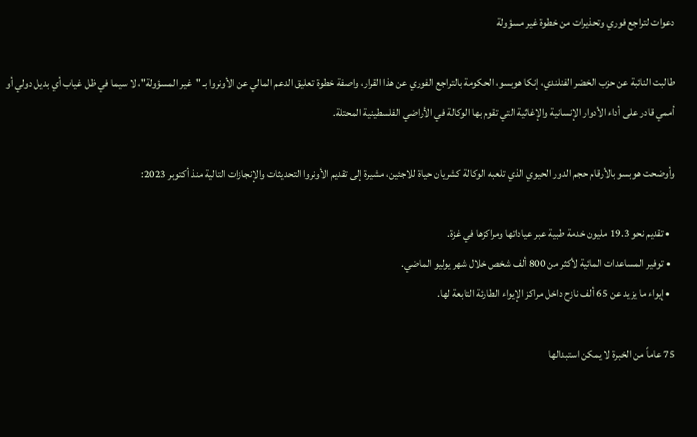دعوات لتراجع فوري وتحذيرات من خطوة غير مسؤولة

طالبت النائبة عن حزب الخضر الفنلندي، إنكا هوبسو، الحكومة بالتراجع الفوري عن هذا القرار، واصفة خطوة تعليق الدعم المالي عن الأونروا بـ "غير المسؤولة"، لا سيما في ظل غياب أي بديل دولي أو أممي قادر على أداء الأدوار الإنسانية والإغاثية التي تقوم بها الوكالة في الأراضي الفلسطينية المحتلة.

وأوضحت هوبسو بالأرقام حجم الدور الحيوي الذي تلعبه الوكالة كشريان حياة للاجئين، مشيرة إلى تقديم الأونروا التحديثات والإنجازات التالية منذ أكتوبر 2023:

  • تقديم نحو 19.3 مليون خدمة طبية عبر عياداتها ومراكزها في غزة.
  • توفير المساعدات المائية لأكثر من 800 ألف شخص خلال شهر يوليو الماضي.
  • إيواء ما يزيد عن 65 ألف نازح داخل مراكز الإيواء الطارئة التابعة لها.

75 عاماً من الخبرة لا يمكن استبدالها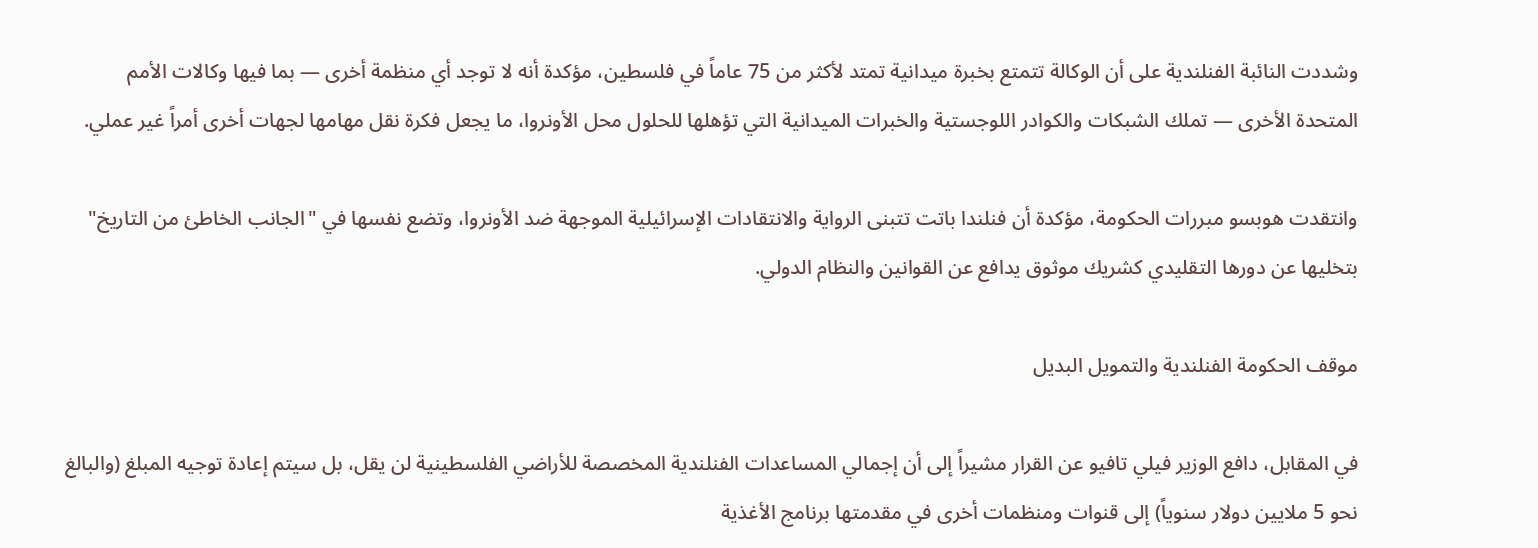وشددت النائبة الفنلندية على أن الوكالة تتمتع بخبرة ميدانية تمتد لأكثر من 75 عاماً في فلسطين، مؤكدة أنه لا توجد أي منظمة أخرى — بما فيها وكالات الأمم المتحدة الأخرى — تملك الشبكات والكوادر اللوجستية والخبرات الميدانية التي تؤهلها للحلول محل الأونروا، ما يجعل فكرة نقل مهامها لجهات أخرى أمراً غير عملي.

وانتقدت هوبسو مبررات الحكومة، مؤكدة أن فنلندا باتت تتبنى الرواية والانتقادات الإسرائيلية الموجهة ضد الأونروا، وتضع نفسها في "الجانب الخاطئ من التاريخ" بتخليها عن دورها التقليدي كشريك موثوق يدافع عن القوانين والنظام الدولي.

موقف الحكومة الفنلندية والتمويل البديل

في المقابل، دافع الوزير فيلي تافيو عن القرار مشيراً إلى أن إجمالي المساعدات الفنلندية المخصصة للأراضي الفلسطينية لن يقل، بل سيتم إعادة توجيه المبلغ (والبالغ نحو 5 ملايين دولار سنوياً) إلى قنوات ومنظمات أخرى في مقدمتها برنامج الأغذية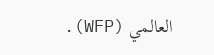العالمي (WFP).